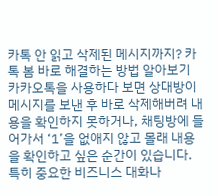카톡 안 읽고 삭제된 메시지까지? 카톡 봄 바로 해결하는 방법 알아보기
카카오톡을 사용하다 보면 상대방이 메시지를 보낸 후 바로 삭제해버려 내용을 확인하지 못하거나, 채팅방에 들어가서 ‘1’을 없애지 않고 몰래 내용을 확인하고 싶은 순간이 있습니다. 특히 중요한 비즈니스 대화나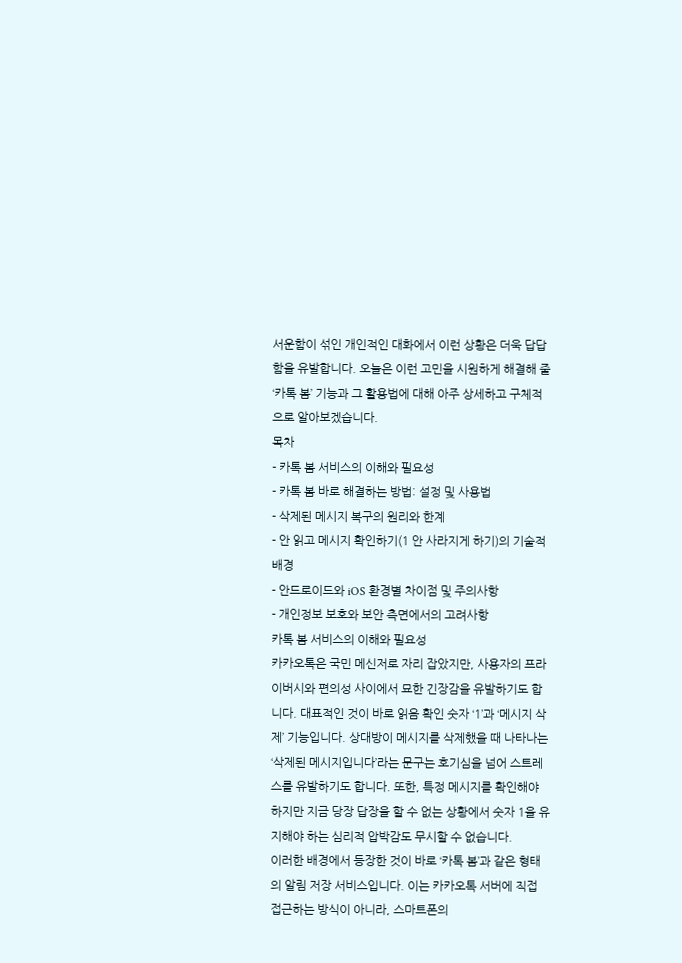서운함이 섞인 개인적인 대화에서 이런 상황은 더욱 답답함을 유발합니다. 오늘은 이런 고민을 시원하게 해결해 줄 ‘카톡 봄’ 기능과 그 활용법에 대해 아주 상세하고 구체적으로 알아보겠습니다.
목차
- 카톡 봄 서비스의 이해와 필요성
- 카톡 봄 바로 해결하는 방법: 설정 및 사용법
- 삭제된 메시지 복구의 원리와 한계
- 안 읽고 메시지 확인하기(1 안 사라지게 하기)의 기술적 배경
- 안드로이드와 iOS 환경별 차이점 및 주의사항
- 개인정보 보호와 보안 측면에서의 고려사항
카톡 봄 서비스의 이해와 필요성
카카오톡은 국민 메신저로 자리 잡았지만, 사용자의 프라이버시와 편의성 사이에서 묘한 긴장감을 유발하기도 합니다. 대표적인 것이 바로 읽음 확인 숫자 ‘1’과 ‘메시지 삭제’ 기능입니다. 상대방이 메시지를 삭제했을 때 나타나는 ‘삭제된 메시지입니다’라는 문구는 호기심을 넘어 스트레스를 유발하기도 합니다. 또한, 특정 메시지를 확인해야 하지만 지금 당장 답장을 할 수 없는 상황에서 숫자 1을 유지해야 하는 심리적 압박감도 무시할 수 없습니다.
이러한 배경에서 등장한 것이 바로 ‘카톡 봄’과 같은 형태의 알림 저장 서비스입니다. 이는 카카오톡 서버에 직접 접근하는 방식이 아니라, 스마트폰의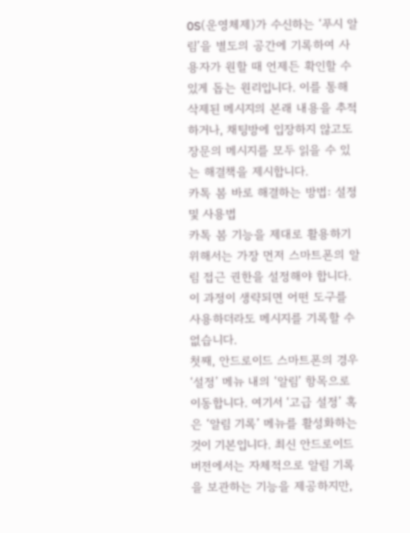OS(운영체제)가 수신하는 ‘푸시 알림’을 별도의 공간에 기록하여 사용자가 원할 때 언제든 확인할 수 있게 돕는 원리입니다. 이를 통해 삭제된 메시지의 본래 내용을 추적하거나, 채팅방에 입장하지 않고도 장문의 메시지를 모두 읽을 수 있는 해결책을 제시합니다.
카톡 봄 바로 해결하는 방법: 설정 및 사용법
카톡 봄 기능을 제대로 활용하기 위해서는 가장 먼저 스마트폰의 알림 접근 권한을 설정해야 합니다. 이 과정이 생략되면 어떤 도구를 사용하더라도 메시지를 기록할 수 없습니다.
첫째, 안드로이드 스마트폰의 경우 ‘설정’ 메뉴 내의 ‘알림’ 항목으로 이동합니다. 여기서 ‘고급 설정’ 혹은 ‘알림 기록’ 메뉴를 활성화하는 것이 기본입니다. 최신 안드로이드 버전에서는 자체적으로 알림 기록을 보관하는 기능을 제공하지만,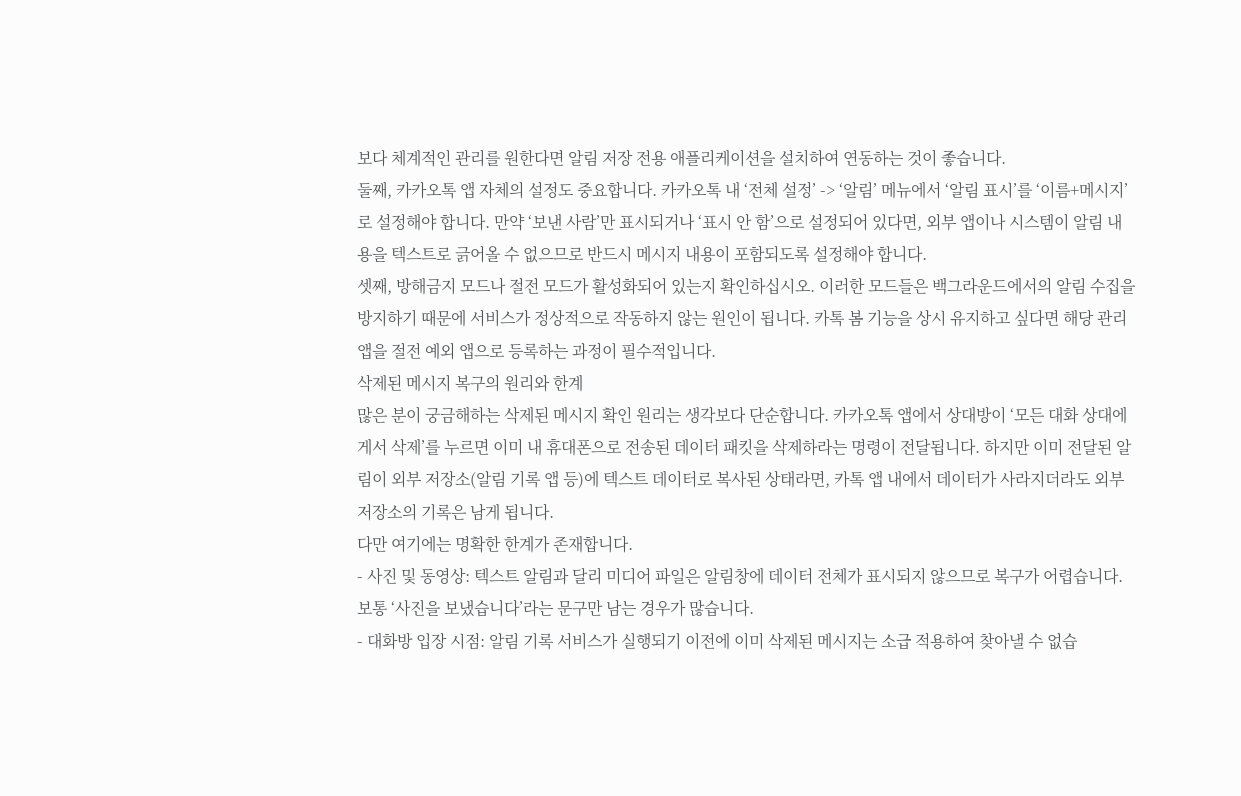보다 체계적인 관리를 원한다면 알림 저장 전용 애플리케이션을 설치하여 연동하는 것이 좋습니다.
둘째, 카카오톡 앱 자체의 설정도 중요합니다. 카카오톡 내 ‘전체 설정’ -> ‘알림’ 메뉴에서 ‘알림 표시’를 ‘이름+메시지’로 설정해야 합니다. 만약 ‘보낸 사람’만 표시되거나 ‘표시 안 함’으로 설정되어 있다면, 외부 앱이나 시스템이 알림 내용을 텍스트로 긁어올 수 없으므로 반드시 메시지 내용이 포함되도록 설정해야 합니다.
셋째, 방해금지 모드나 절전 모드가 활성화되어 있는지 확인하십시오. 이러한 모드들은 백그라운드에서의 알림 수집을 방지하기 때문에 서비스가 정상적으로 작동하지 않는 원인이 됩니다. 카톡 봄 기능을 상시 유지하고 싶다면 해당 관리 앱을 절전 예외 앱으로 등록하는 과정이 필수적입니다.
삭제된 메시지 복구의 원리와 한계
많은 분이 궁금해하는 삭제된 메시지 확인 원리는 생각보다 단순합니다. 카카오톡 앱에서 상대방이 ‘모든 대화 상대에게서 삭제’를 누르면 이미 내 휴대폰으로 전송된 데이터 패킷을 삭제하라는 명령이 전달됩니다. 하지만 이미 전달된 알림이 외부 저장소(알림 기록 앱 등)에 텍스트 데이터로 복사된 상태라면, 카톡 앱 내에서 데이터가 사라지더라도 외부 저장소의 기록은 남게 됩니다.
다만 여기에는 명확한 한계가 존재합니다.
- 사진 및 동영상: 텍스트 알림과 달리 미디어 파일은 알림창에 데이터 전체가 표시되지 않으므로 복구가 어렵습니다. 보통 ‘사진을 보냈습니다’라는 문구만 남는 경우가 많습니다.
- 대화방 입장 시점: 알림 기록 서비스가 실행되기 이전에 이미 삭제된 메시지는 소급 적용하여 찾아낼 수 없습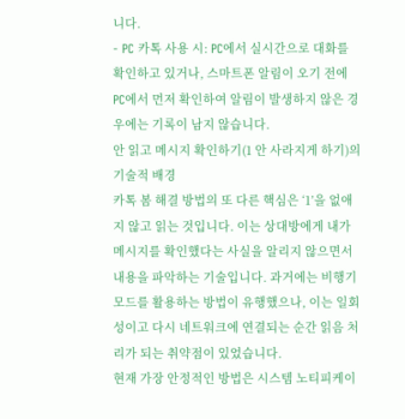니다.
- PC 카톡 사용 시: PC에서 실시간으로 대화를 확인하고 있거나, 스마트폰 알림이 오기 전에 PC에서 먼저 확인하여 알림이 발생하지 않은 경우에는 기록이 남지 않습니다.
안 읽고 메시지 확인하기(1 안 사라지게 하기)의 기술적 배경
카톡 봄 해결 방법의 또 다른 핵심은 ‘1’을 없애지 않고 읽는 것입니다. 이는 상대방에게 내가 메시지를 확인했다는 사실을 알리지 않으면서 내용을 파악하는 기술입니다. 과거에는 비행기 모드를 활용하는 방법이 유행했으나, 이는 일회성이고 다시 네트워크에 연결되는 순간 읽음 처리가 되는 취약점이 있었습니다.
현재 가장 안정적인 방법은 시스템 노티피케이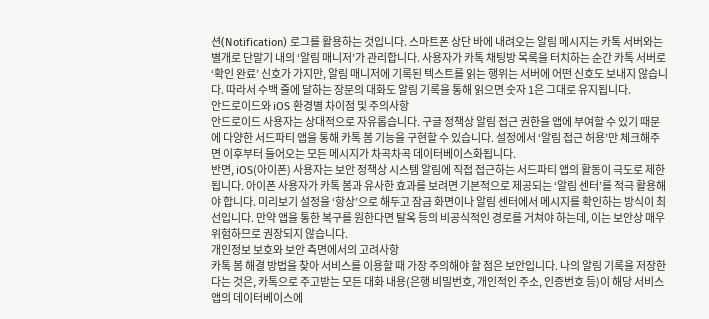션(Notification) 로그를 활용하는 것입니다. 스마트폰 상단 바에 내려오는 알림 메시지는 카톡 서버와는 별개로 단말기 내의 ‘알림 매니저’가 관리합니다. 사용자가 카톡 채팅방 목록을 터치하는 순간 카톡 서버로 ‘확인 완료’ 신호가 가지만, 알림 매니저에 기록된 텍스트를 읽는 행위는 서버에 어떤 신호도 보내지 않습니다. 따라서 수백 줄에 달하는 장문의 대화도 알림 기록을 통해 읽으면 숫자 1은 그대로 유지됩니다.
안드로이드와 iOS 환경별 차이점 및 주의사항
안드로이드 사용자는 상대적으로 자유롭습니다. 구글 정책상 알림 접근 권한을 앱에 부여할 수 있기 때문에 다양한 서드파티 앱을 통해 카톡 봄 기능을 구현할 수 있습니다. 설정에서 ‘알림 접근 허용’만 체크해주면 이후부터 들어오는 모든 메시지가 차곡차곡 데이터베이스화됩니다.
반면, iOS(아이폰) 사용자는 보안 정책상 시스템 알림에 직접 접근하는 서드파티 앱의 활동이 극도로 제한됩니다. 아이폰 사용자가 카톡 봄과 유사한 효과를 보려면 기본적으로 제공되는 ‘알림 센터’를 적극 활용해야 합니다. 미리보기 설정을 ‘항상’으로 해두고 잠금 화면이나 알림 센터에서 메시지를 확인하는 방식이 최선입니다. 만약 앱을 통한 복구를 원한다면 탈옥 등의 비공식적인 경로를 거쳐야 하는데, 이는 보안상 매우 위험하므로 권장되지 않습니다.
개인정보 보호와 보안 측면에서의 고려사항
카톡 봄 해결 방법을 찾아 서비스를 이용할 때 가장 주의해야 할 점은 보안입니다. 나의 알림 기록을 저장한다는 것은, 카톡으로 주고받는 모든 대화 내용(은행 비밀번호, 개인적인 주소, 인증번호 등)이 해당 서비스 앱의 데이터베이스에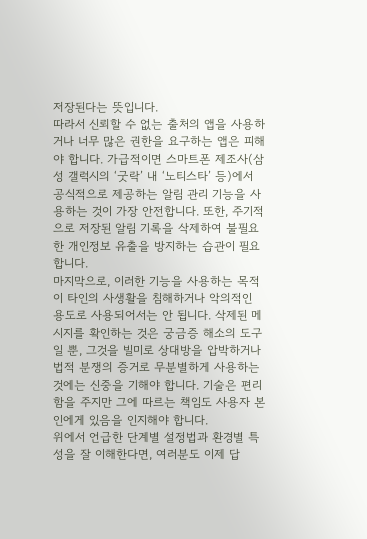저장된다는 뜻입니다.
따라서 신뢰할 수 없는 출처의 앱을 사용하거나 너무 많은 권한을 요구하는 앱은 피해야 합니다. 가급적이면 스마트폰 제조사(삼성 갤럭시의 ‘굿락’ 내 ‘노티스타’ 등)에서 공식적으로 제공하는 알림 관리 기능을 사용하는 것이 가장 안전합니다. 또한, 주기적으로 저장된 알림 기록을 삭제하여 불필요한 개인정보 유출을 방지하는 습관이 필요합니다.
마지막으로, 이러한 기능을 사용하는 목적이 타인의 사생활을 침해하거나 악의적인 용도로 사용되어서는 안 됩니다. 삭제된 메시지를 확인하는 것은 궁금증 해소의 도구일 뿐, 그것을 빌미로 상대방을 압박하거나 법적 분쟁의 증거로 무분별하게 사용하는 것에는 신중을 기해야 합니다. 기술은 편리함을 주지만 그에 따르는 책임도 사용자 본인에게 있음을 인지해야 합니다.
위에서 언급한 단계별 설정법과 환경별 특성을 잘 이해한다면, 여러분도 이제 답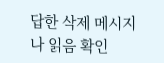답한 삭제 메시지나 읽음 확인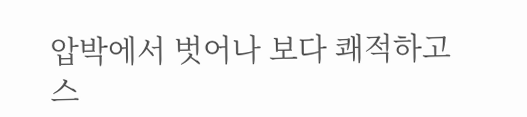압박에서 벗어나 보다 쾌적하고 스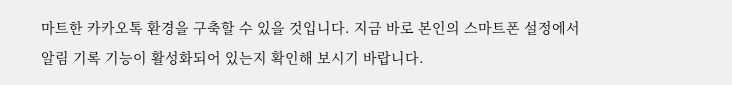마트한 카카오톡 환경을 구축할 수 있을 것입니다. 지금 바로 본인의 스마트폰 설정에서 알림 기록 기능이 활성화되어 있는지 확인해 보시기 바랍니다.